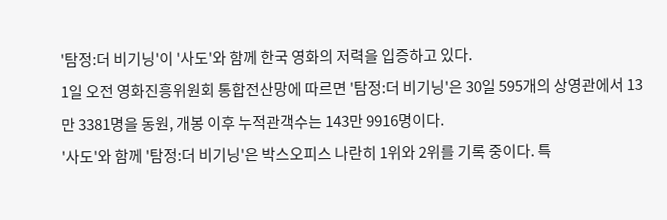'탐정:더 비기닝'이 '사도'와 함께 한국 영화의 저력을 입증하고 있다.
1일 오전 영화진흥위원회 통합전산망에 따르면 '탐정:더 비기닝'은 30일 595개의 상영관에서 13만 3381명을 동원, 개봉 이후 누적관객수는 143만 9916명이다.
'사도'와 함께 '탐정:더 비기닝'은 박스오피스 나란히 1위와 2위를 기록 중이다. 특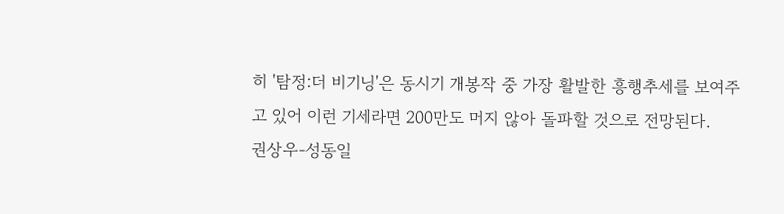히 '탐정:더 비기닝'은 동시기 개봉작 중 가장 활발한 흥행추세를 보여주고 있어 이런 기세라면 200만도 머지 않아 돌파할 것으로 전망된다.
권상우-성동일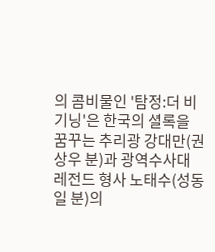의 콤비물인 '탐정:더 비기닝'은 한국의 셜록을 꿈꾸는 추리광 강대만(권상우 분)과 광역수사대 레전드 형사 노태수(성동일 분)의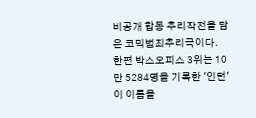비공개 합동 추리작전을 담은 코믹범죄추리극이다.
한편 박스오피스 3위는 10만 5284명을 기록한 '인턴'이 이름을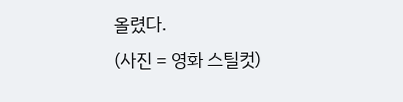올렸다.
(사진 = 영화 스틸컷)